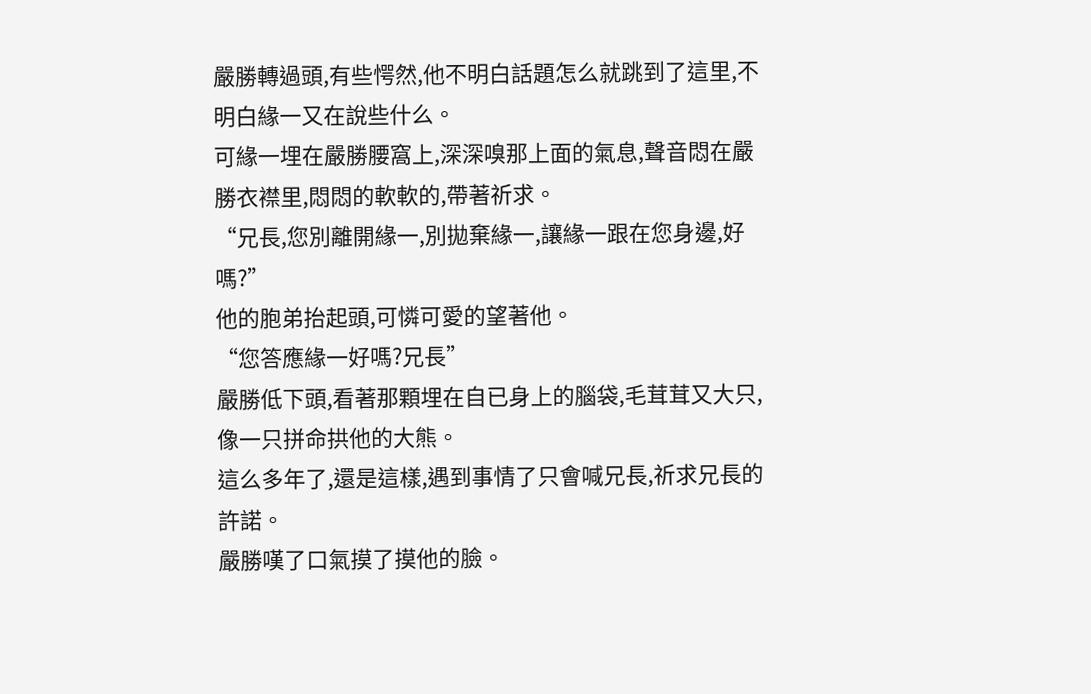嚴勝轉過頭,有些愕然,他不明白話題怎么就跳到了這里,不明白緣一又在說些什么。
可緣一埋在嚴勝腰窩上,深深嗅那上面的氣息,聲音悶在嚴勝衣襟里,悶悶的軟軟的,帶著祈求。
“兄長,您別離開緣一,別拋棄緣一,讓緣一跟在您身邊,好嗎?”
他的胞弟抬起頭,可憐可愛的望著他。
“您答應緣一好嗎?兄長”
嚴勝低下頭,看著那顆埋在自已身上的腦袋,毛茸茸又大只,像一只拼命拱他的大熊。
這么多年了,還是這樣,遇到事情了只會喊兄長,祈求兄長的許諾。
嚴勝嘆了口氣摸了摸他的臉。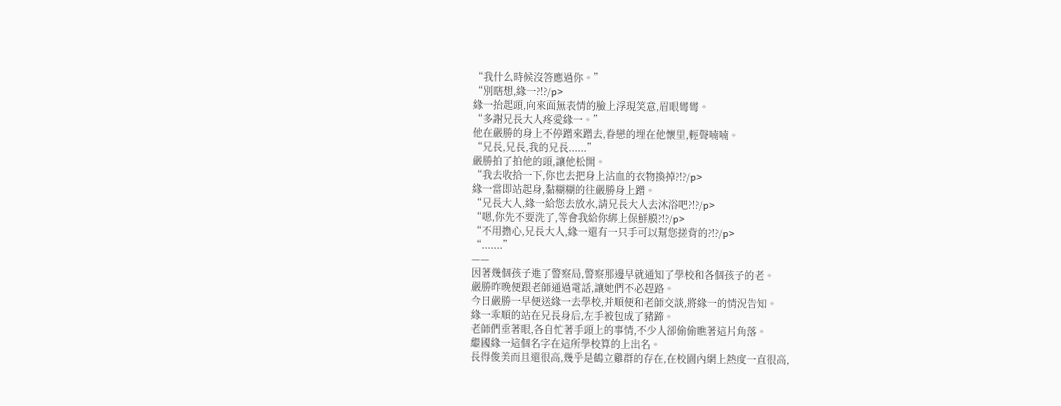“我什么時候沒答應過你。”
“別瞎想,緣一?!?/p>
緣一抬起頭,向來面無表情的臉上浮現笑意,眉眼彎彎。
“多謝兄長大人疼愛緣一。”
他在嚴勝的身上不停蹭來蹭去,眷戀的埋在他懷里,輕聲喃喃。
“兄長,兄長,我的兄長......”
嚴勝拍了拍他的頭,讓他松開。
“我去收拾一下,你也去把身上沾血的衣物換掉?!?/p>
緣一當即站起身,黏糊糊的往嚴勝身上蹭。
“兄長大人,緣一給您去放水,請兄長大人去沐浴吧?!?/p>
“嗯,你先不要洗了,等會我給你綁上保鮮膜?!?/p>
“不用擔心,兄長大人,緣一還有一只手可以幫您搓背的?!?/p>
“.......”
——
因著幾個孩子進了警察局,警察那邊早就通知了學校和各個孩子的老。
嚴勝昨晚便跟老師通過電話,讓她們不必趕路。
今日嚴勝一早便送緣一去學校,并順便和老師交談,將緣一的情況告知。
緣一乖順的站在兄長身后,左手被包成了豬蹄。
老師們垂著眼,各自忙著手頭上的事情,不少人卻偷偷瞧著這片角落。
繼國緣一這個名字在這所學校算的上出名。
長得俊美而且還很高,幾乎是鶴立雞群的存在,在校園內網上熱度一直很高,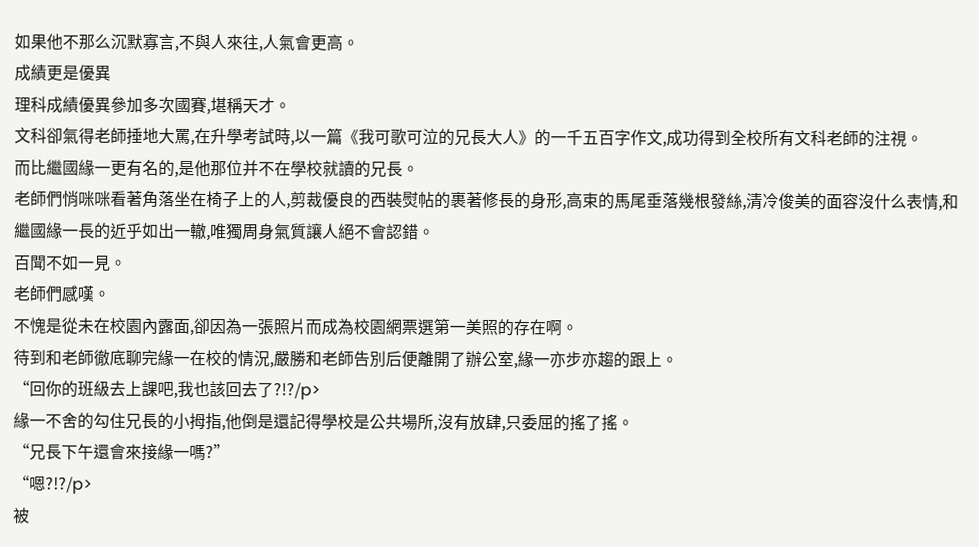如果他不那么沉默寡言,不與人來往,人氣會更高。
成績更是優異
理科成績優異參加多次國賽,堪稱天才。
文科卻氣得老師捶地大罵,在升學考試時,以一篇《我可歌可泣的兄長大人》的一千五百字作文,成功得到全校所有文科老師的注視。
而比繼國緣一更有名的,是他那位并不在學校就讀的兄長。
老師們悄咪咪看著角落坐在椅子上的人,剪裁優良的西裝熨帖的裹著修長的身形,高束的馬尾垂落幾根發絲,清冷俊美的面容沒什么表情,和繼國緣一長的近乎如出一轍,唯獨周身氣質讓人絕不會認錯。
百聞不如一見。
老師們感嘆。
不愧是從未在校園內露面,卻因為一張照片而成為校園網票選第一美照的存在啊。
待到和老師徹底聊完緣一在校的情況,嚴勝和老師告別后便離開了辦公室,緣一亦步亦趨的跟上。
“回你的班級去上課吧,我也該回去了?!?/p>
緣一不舍的勾住兄長的小拇指,他倒是還記得學校是公共場所,沒有放肆,只委屈的搖了搖。
“兄長下午還會來接緣一嗎?”
“嗯?!?/p>
被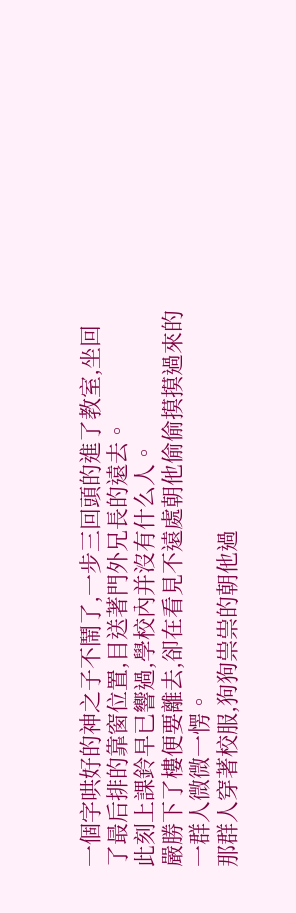一個字哄好的神之子不鬧了,一步三回頭的進了教室,坐回了最后排的靠窗位置,目送著門外兄長的遠去。
此刻上課鈴早已響過,學校內并沒有什么人。
嚴勝下了樓便要離去,卻在看見不遠處朝他偷偷摸摸過來的一群人微微一愣。
那群人穿著校服,狗狗祟祟的朝他過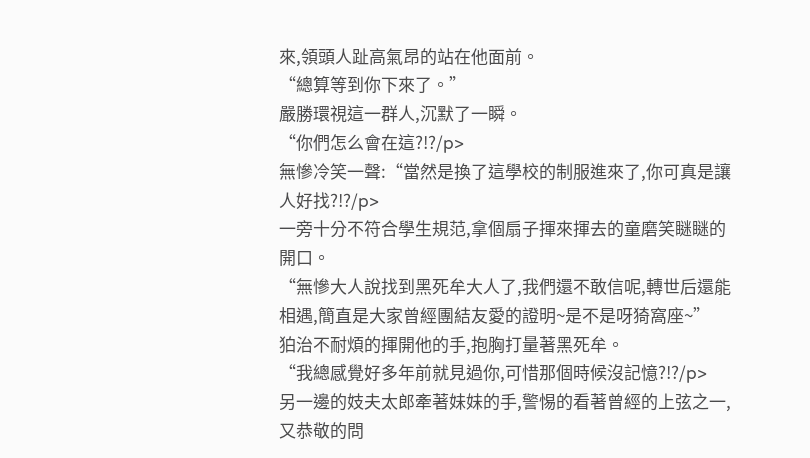來,領頭人趾高氣昂的站在他面前。
“總算等到你下來了。”
嚴勝環視這一群人,沉默了一瞬。
“你們怎么會在這?!?/p>
無慘冷笑一聲:“當然是換了這學校的制服進來了,你可真是讓人好找?!?/p>
一旁十分不符合學生規范,拿個扇子揮來揮去的童磨笑瞇瞇的開口。
“無慘大人說找到黑死牟大人了,我們還不敢信呢,轉世后還能相遇,簡直是大家曾經團結友愛的證明~是不是呀猗窩座~”
狛治不耐煩的揮開他的手,抱胸打量著黑死牟。
“我總感覺好多年前就見過你,可惜那個時候沒記憶?!?/p>
另一邊的妓夫太郎牽著妹妹的手,警惕的看著曾經的上弦之一,又恭敬的問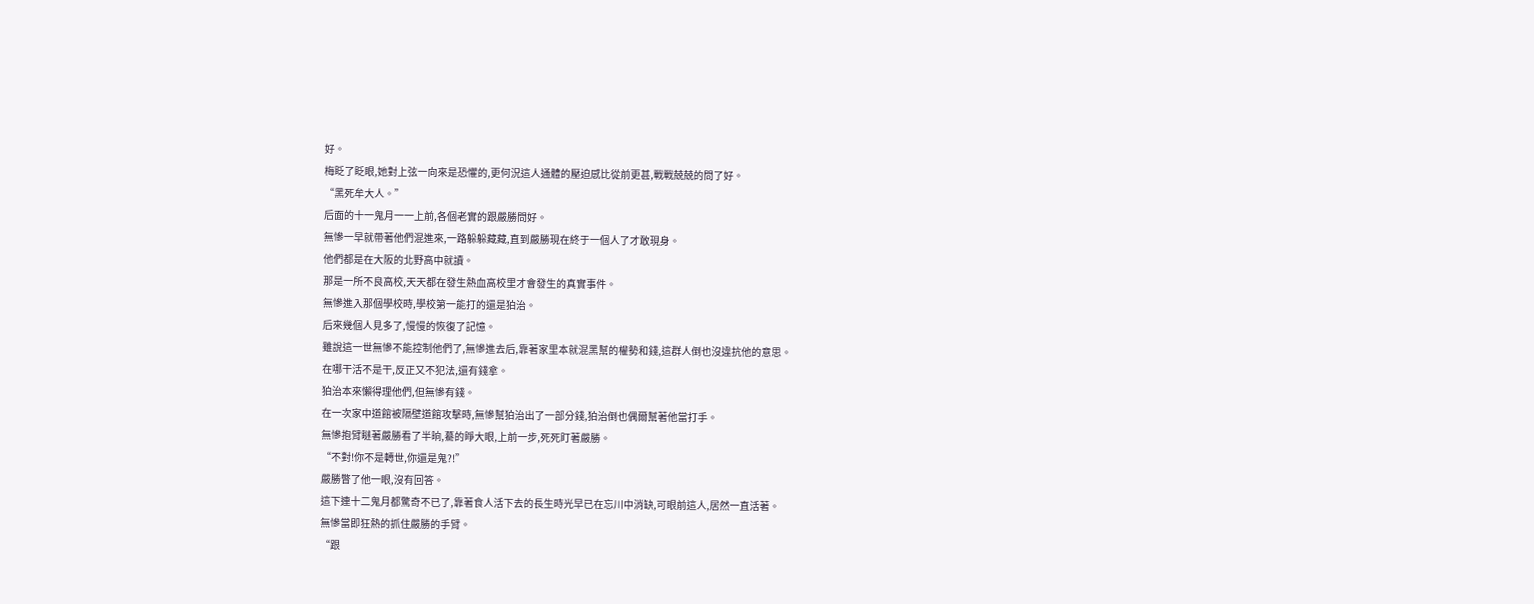好。
梅眨了眨眼,她對上弦一向來是恐懼的,更何況這人通體的壓迫感比從前更甚,戰戰兢兢的問了好。
“黑死牟大人。”
后面的十一鬼月一一上前,各個老實的跟嚴勝問好。
無慘一早就帶著他們混進來,一路躲躲藏藏,直到嚴勝現在終于一個人了才敢現身。
他們都是在大阪的北野高中就讀。
那是一所不良高校,天天都在發生熱血高校里才會發生的真實事件。
無慘進入那個學校時,學校第一能打的還是狛治。
后來幾個人見多了,慢慢的恢復了記憶。
雖說這一世無慘不能控制他們了,無慘進去后,靠著家里本就混黑幫的權勢和錢,這群人倒也沒違抗他的意思。
在哪干活不是干,反正又不犯法,還有錢拿。
狛治本來懶得理他們,但無慘有錢。
在一次家中道館被隔壁道館攻擊時,無慘幫狛治出了一部分錢,狛治倒也偶爾幫著他當打手。
無慘抱臂瞇著嚴勝看了半晌,驀的睜大眼,上前一步,死死盯著嚴勝。
“不對!你不是轉世,你還是鬼?!”
嚴勝瞥了他一眼,沒有回答。
這下連十二鬼月都驚奇不已了,靠著食人活下去的長生時光早已在忘川中消缺,可眼前這人,居然一直活著。
無慘當即狂熱的抓住嚴勝的手臂。
“跟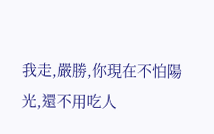我走,嚴勝,你現在不怕陽光,還不用吃人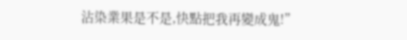沾染業果是不是,快點把我再變成鬼!”